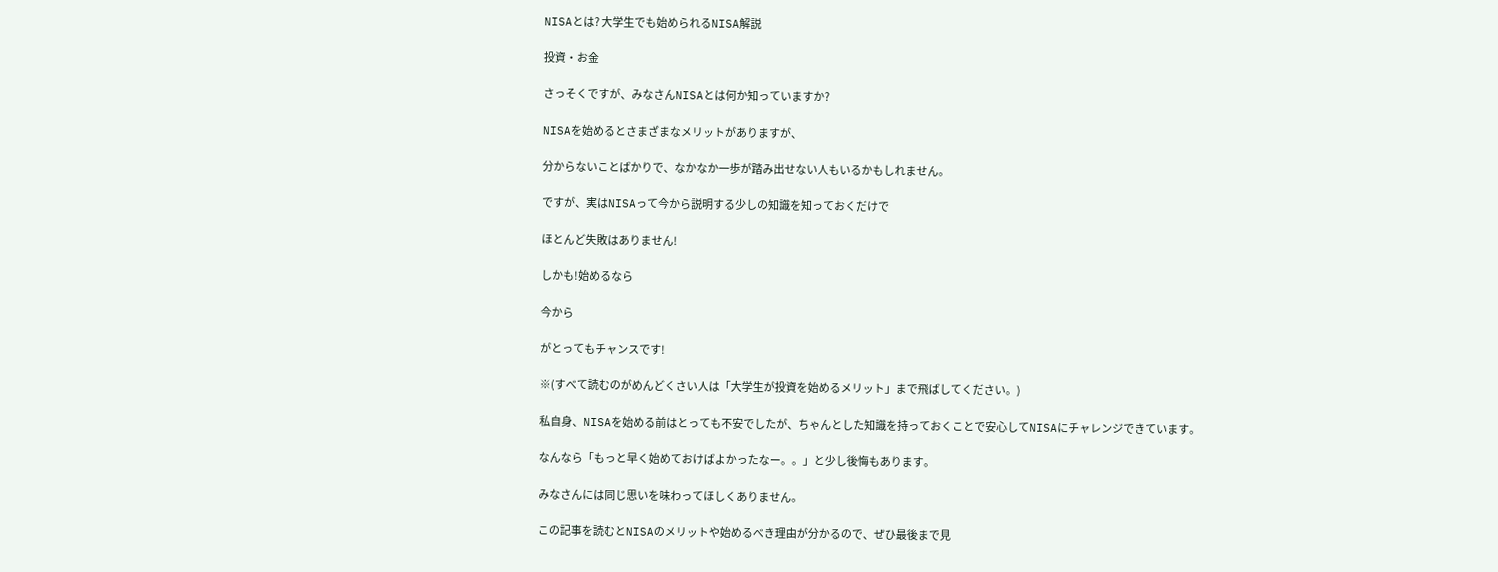NISAとは? 大学生でも始められるNISA解説

投資・お金

さっそくですが、みなさんNISAとは何か知っていますか?

NISAを始めるとさまざまなメリットがありますが、

分からないことばかりで、なかなか一歩が踏み出せない人もいるかもしれません。

ですが、実はNISAって今から説明する少しの知識を知っておくだけで

ほとんど失敗はありません!

しかも!始めるなら

今から

がとってもチャンスです!

※(すべて読むのがめんどくさい人は「大学生が投資を始めるメリット」まで飛ばしてください。)

私自身、NISAを始める前はとっても不安でしたが、ちゃんとした知識を持っておくことで安心してNISAにチャレンジできています。

なんなら「もっと早く始めておけばよかったなー。。」と少し後悔もあります。

みなさんには同じ思いを味わってほしくありません。

この記事を読むとNISAのメリットや始めるべき理由が分かるので、ぜひ最後まで見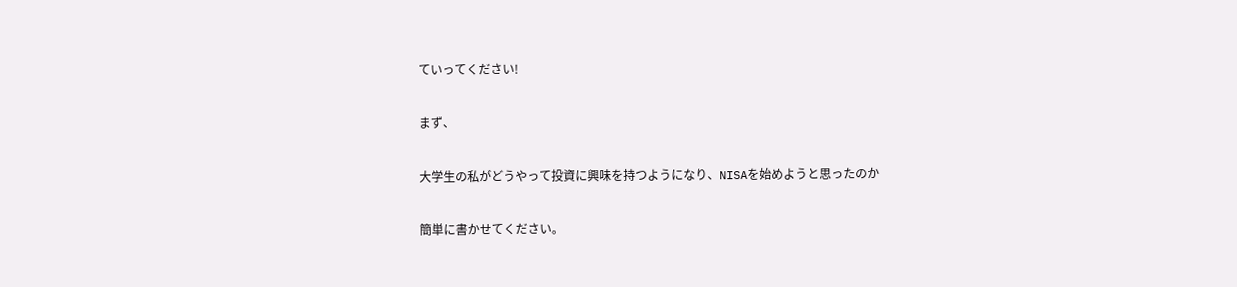ていってください!

まず、

大学生の私がどうやって投資に興味を持つようになり、NISAを始めようと思ったのか

簡単に書かせてください。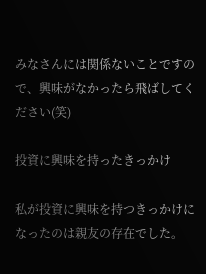みなさんには関係ないことですので、興味がなかったら飛ばしてください(笑)

投資に興味を持ったきっかけ

私が投資に興味を持つきっかけになったのは親友の存在でした。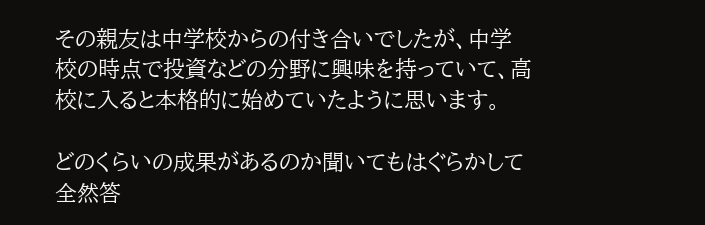その親友は中学校からの付き合いでしたが、中学校の時点で投資などの分野に興味を持っていて、高校に入ると本格的に始めていたように思います。

どのくらいの成果があるのか聞いてもはぐらかして全然答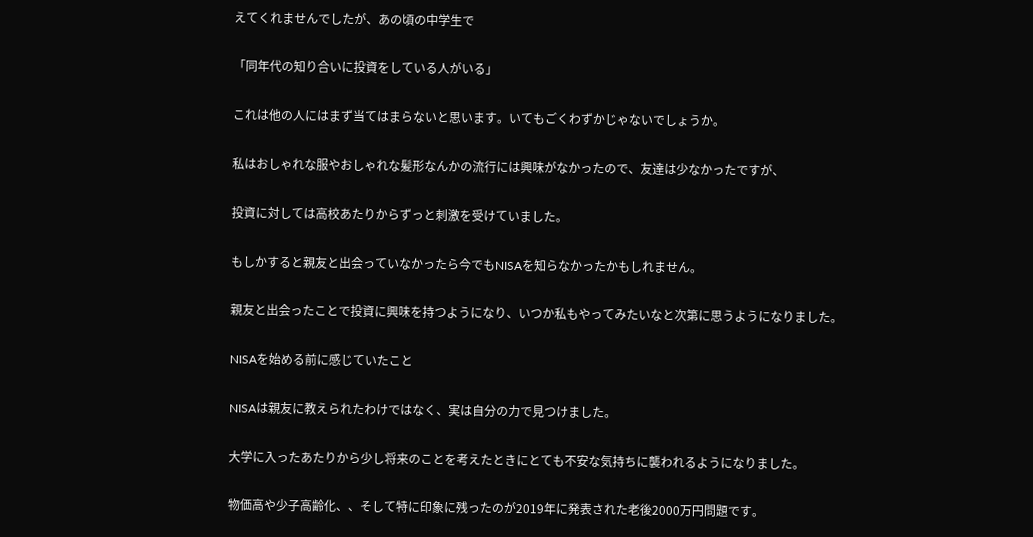えてくれませんでしたが、あの頃の中学生で

「同年代の知り合いに投資をしている人がいる」

これは他の人にはまず当てはまらないと思います。いてもごくわずかじゃないでしょうか。

私はおしゃれな服やおしゃれな髪形なんかの流行には興味がなかったので、友達は少なかったですが、

投資に対しては高校あたりからずっと刺激を受けていました。

もしかすると親友と出会っていなかったら今でもNISAを知らなかったかもしれません。

親友と出会ったことで投資に興味を持つようになり、いつか私もやってみたいなと次第に思うようになりました。

NISAを始める前に感じていたこと

NISAは親友に教えられたわけではなく、実は自分の力で見つけました。

大学に入ったあたりから少し将来のことを考えたときにとても不安な気持ちに襲われるようになりました。

物価高や少子高齢化、、そして特に印象に残ったのが2019年に発表された老後2000万円問題です。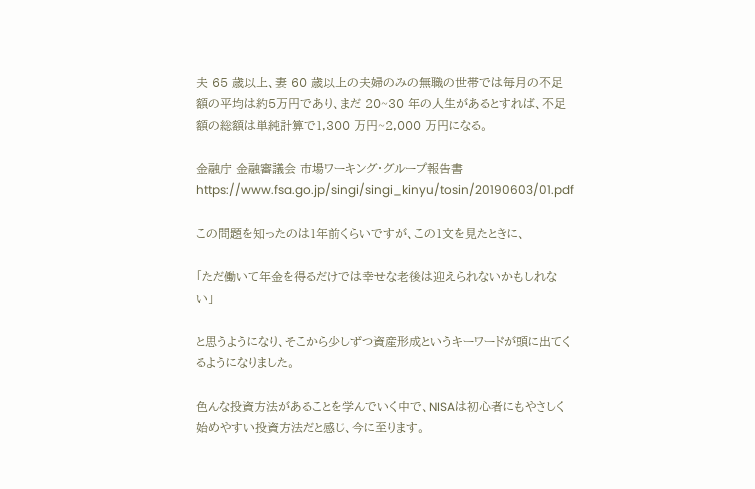夫 65 歳以上、妻 60 歳以上の夫婦のみの無職の世帯では毎月の不足額の平均は約5万円であり、まだ 20~30 年の人生があるとすれば、不足額の総額は単純計算で1,300 万円~2,000 万円になる。

金融庁 金融審議会 市場ワーキング・グループ報告書https://www.fsa.go.jp/singi/singi_kinyu/tosin/20190603/01.pdf

この問題を知ったのは1年前くらいですが、この1文を見たときに、

「ただ働いて年金を得るだけでは幸せな老後は迎えられないかもしれない」

と思うようになり、そこから少しずつ資産形成というキーワードが頭に出てくるようになりました。

色んな投資方法があることを学んでいく中で、NISAは初心者にもやさしく始めやすい投資方法だと感じ、今に至ります。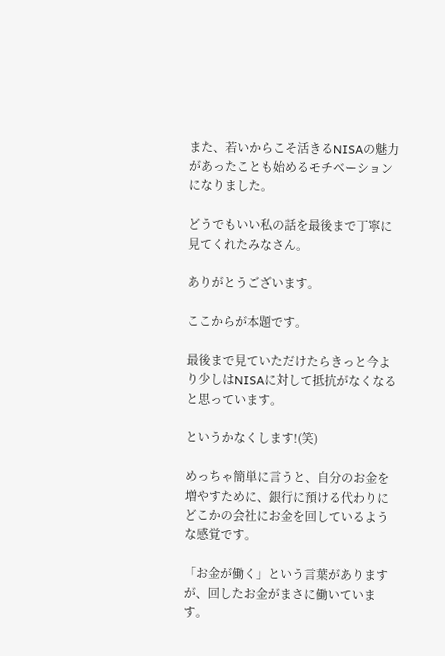また、若いからこそ活きるNISAの魅力があったことも始めるモチベーションになりました。

どうでもいい私の話を最後まで丁寧に見てくれたみなさん。

ありがとうございます。

ここからが本題です。

最後まで見ていただけたらきっと今より少しはNISAに対して抵抗がなくなると思っています。

というかなくします!(笑)

めっちゃ簡単に言うと、自分のお金を増やすために、銀行に預ける代わりにどこかの会社にお金を回しているような感覚です。

「お金が働く」という言葉がありますが、回したお金がまさに働いています。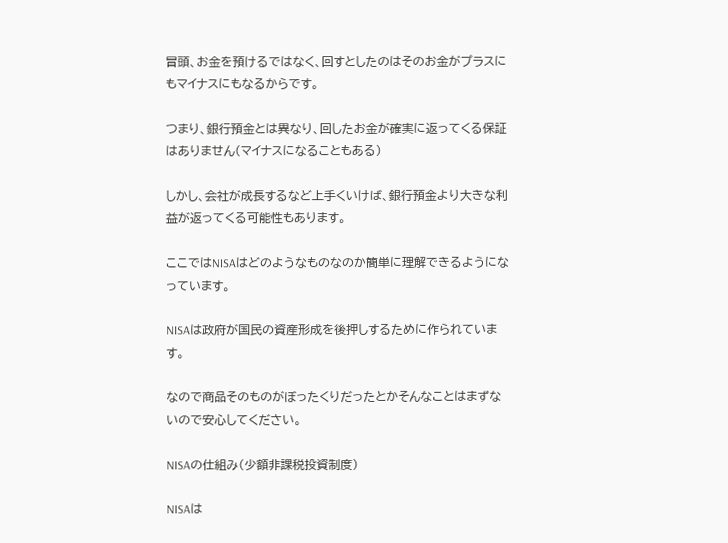冒頭、お金を預けるではなく、回すとしたのはそのお金がプラスにもマイナスにもなるからです。

つまり、銀行預金とは異なり、回したお金が確実に返ってくる保証はありません(マイナスになることもある)

しかし、会社が成長するなど上手くいけば、銀行預金より大きな利益が返ってくる可能性もあります。

ここではNISAはどのようなものなのか簡単に理解できるようになっています。

NISAは政府が国民の資産形成を後押しするために作られています。

なので商品そのものがぼったくりだったとかそんなことはまずないので安心してください。

NISAの仕組み(少額非課税投資制度)

NISAは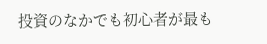投資のなかでも初心者が最も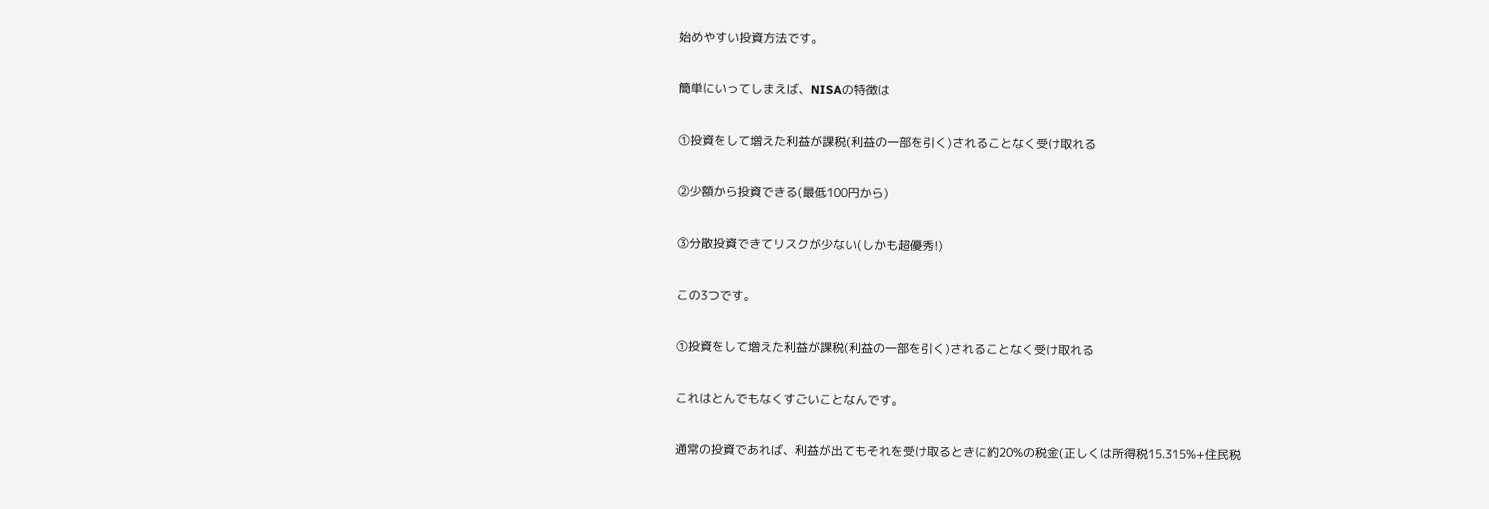始めやすい投資方法です。

簡単にいってしまえば、NISAの特徴は

①投資をして増えた利益が課税(利益の一部を引く)されることなく受け取れる

②少額から投資できる(最低100円から)

③分散投資できてリスクが少ない(しかも超優秀!)

この3つです。

①投資をして増えた利益が課税(利益の一部を引く)されることなく受け取れる

これはとんでもなくすごいことなんです。

通常の投資であれば、利益が出てもそれを受け取るときに約20%の税金(正しくは所得税15.315%+住民税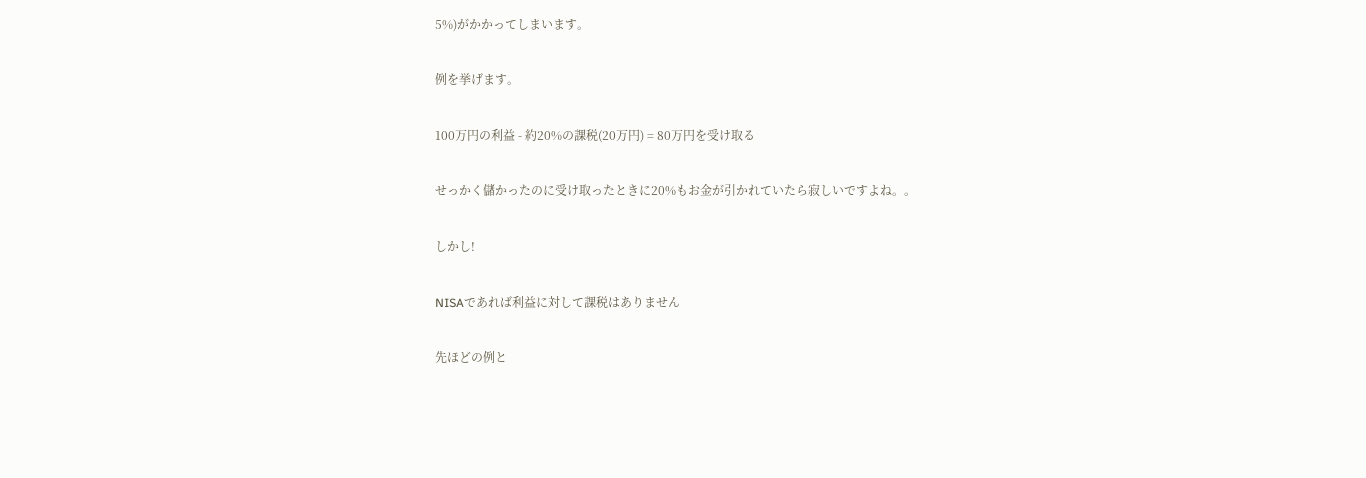5%)がかかってしまいます。

例を挙げます。

100万円の利益 - 約20%の課税(20万円) = 80万円を受け取る

せっかく儲かったのに受け取ったときに20%もお金が引かれていたら寂しいですよね。。

しかし!

NISAであれば利益に対して課税はありません

先ほどの例と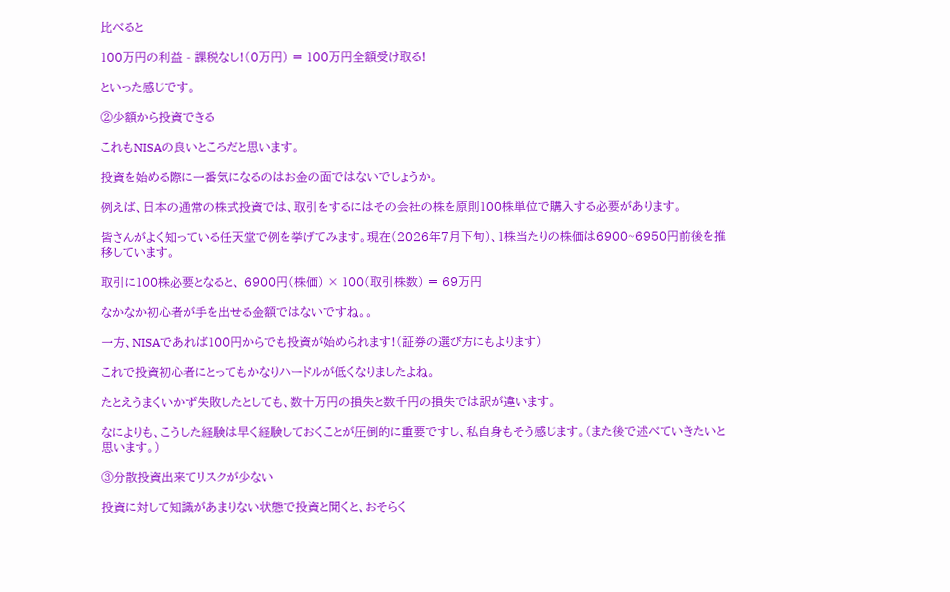比べると

100万円の利益 - 課税なし!(0万円) = 100万円全額受け取る!

といった感じです。

②少額から投資できる

これもNISAの良いところだと思います。

投資を始める際に一番気になるのはお金の面ではないでしょうか。

例えば、日本の通常の株式投資では、取引をするにはその会社の株を原則100株単位で購入する必要があります。

皆さんがよく知っている任天堂で例を挙げてみます。現在(2026年7月下旬)、1株当たりの株価は6900~6950円前後を推移しています。

取引に100株必要となると、 6900円(株価) × 100(取引株数) = 69万円

なかなか初心者が手を出せる金額ではないですね。。

一方、NISAであれば100円からでも投資が始められます!(証券の選び方にもよります)

これで投資初心者にとってもかなりハードルが低くなりましたよね。

たとえうまくいかず失敗したとしても、数十万円の損失と数千円の損失では訳が違います。

なによりも、こうした経験は早く経験しておくことが圧倒的に重要ですし、私自身もそう感じます。(また後で述べていきたいと思います。)

③分散投資出来てリスクが少ない

投資に対して知識があまりない状態で投資と聞くと、おそらく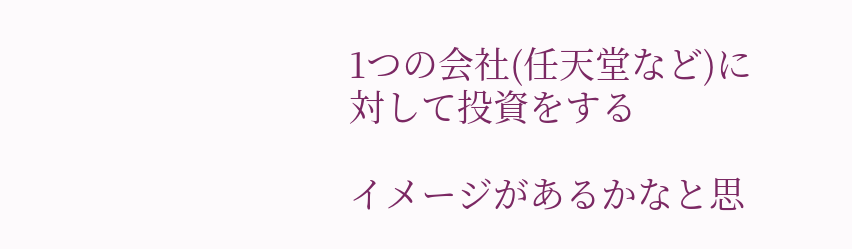1つの会社(任天堂など)に対して投資をする

イメージがあるかなと思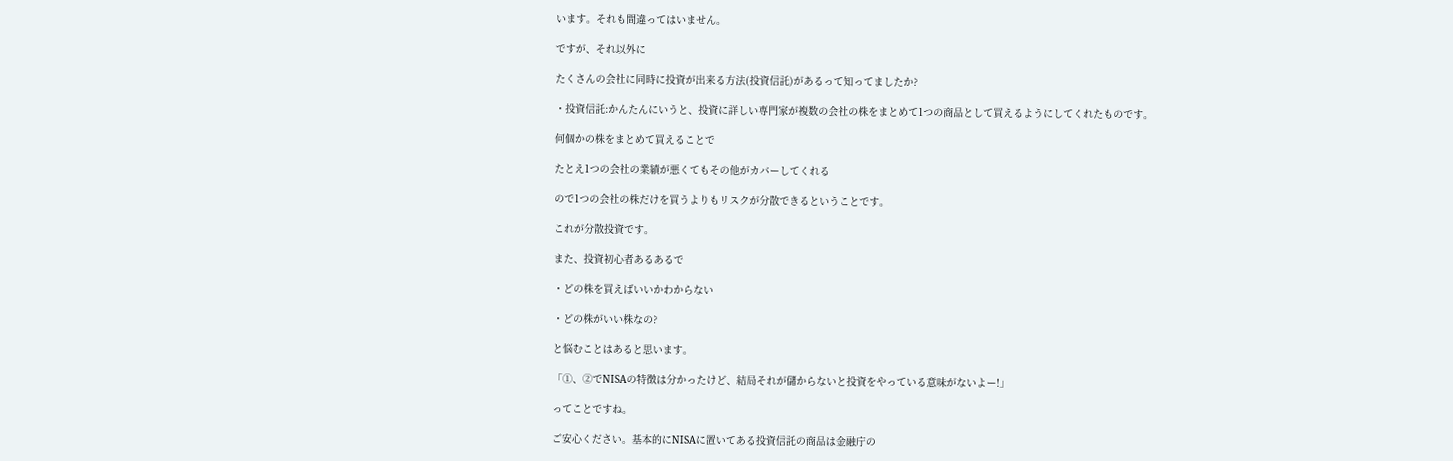います。それも間違ってはいません。

ですが、それ以外に

たくさんの会社に同時に投資が出来る方法(投資信託)があるって知ってましたか?

・投資信託:かんたんにいうと、投資に詳しい専門家が複数の会社の株をまとめて1つの商品として買えるようにしてくれたものです。

何個かの株をまとめて買えることで

たとえ1つの会社の業績が悪くてもその他がカバーしてくれる

ので1つの会社の株だけを買うよりもリスクが分散できるということです。

これが分散投資です。

また、投資初心者あるあるで

・どの株を買えばいいかわからない

・どの株がいい株なの?

と悩むことはあると思います。

「①、②でNISAの特徴は分かったけど、結局それが儲からないと投資をやっている意味がないよー!」

ってことですね。

ご安心ください。基本的にNISAに置いてある投資信託の商品は金融庁の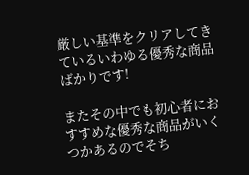厳しい基準をクリアしてきているいわゆる優秀な商品ばかりです!

またその中でも初心者におすすめな優秀な商品がいくつかあるのでそち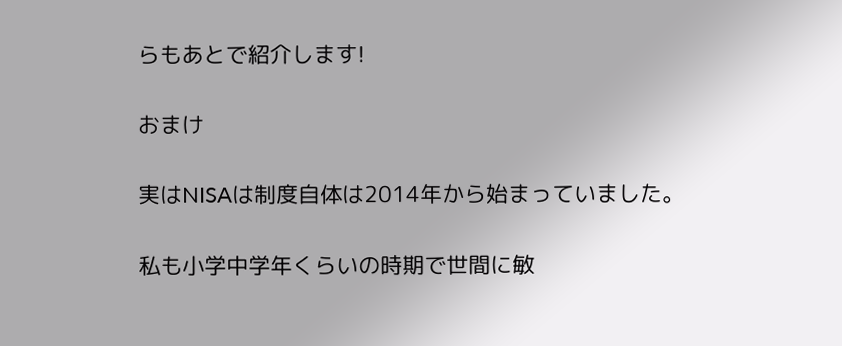らもあとで紹介します!

おまけ

実はNISAは制度自体は2014年から始まっていました。

私も小学中学年くらいの時期で世間に敏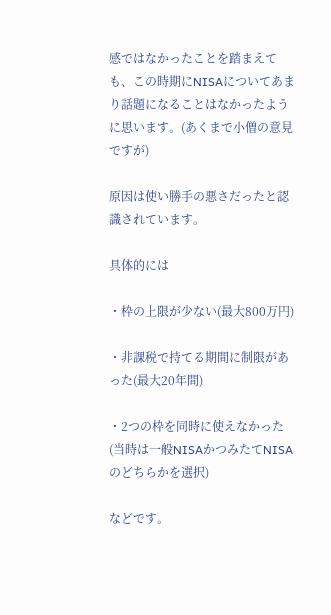感ではなかったことを踏まえても、この時期にNISAについてあまり話題になることはなかったように思います。(あくまで小僧の意見ですが)

原因は使い勝手の悪さだったと認識されています。

具体的には

・枠の上限が少ない(最大800万円)

・非課税で持てる期間に制限があった(最大20年間)

・2つの枠を同時に使えなかった(当時は一般NISAかつみたてNISAのどちらかを選択)

などです。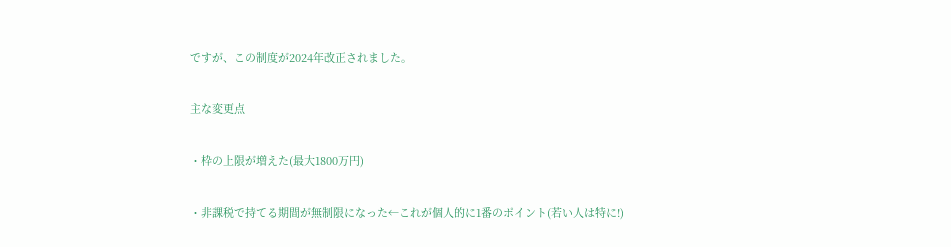ですが、この制度が2024年改正されました。

主な変更点

・枠の上限が増えた(最大1800万円)

・非課税で持てる期間が無制限になった←これが個人的に1番のポイント(若い人は特に!)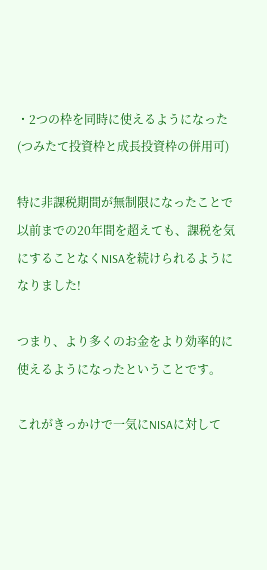・2つの枠を同時に使えるようになった(つみたて投資枠と成長投資枠の併用可)

特に非課税期間が無制限になったことで以前までの20年間を超えても、課税を気にすることなくNISAを続けられるようになりました!

つまり、より多くのお金をより効率的に使えるようになったということです。

これがきっかけで一気にNISAに対して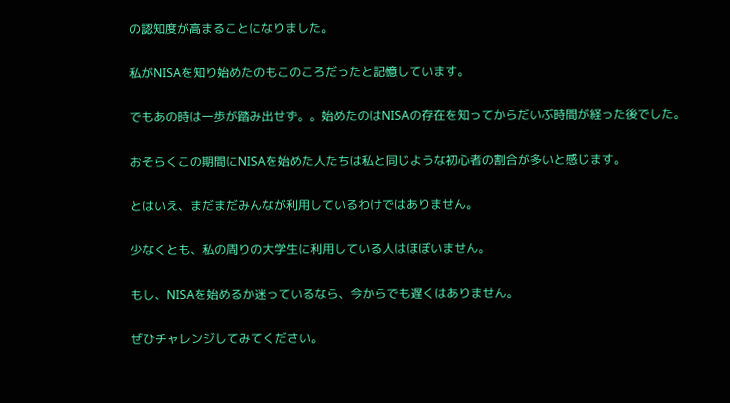の認知度が高まることになりました。

私がNISAを知り始めたのもこのころだったと記憶しています。

でもあの時は一歩が踏み出せず。。始めたのはNISAの存在を知ってからだいぶ時間が経った後でした。

おそらくこの期間にNISAを始めた人たちは私と同じような初心者の割合が多いと感じます。

とはいえ、まだまだみんなが利用しているわけではありません。

少なくとも、私の周りの大学生に利用している人はほぼいません。

もし、NISAを始めるか迷っているなら、今からでも遅くはありません。

ぜひチャレンジしてみてください。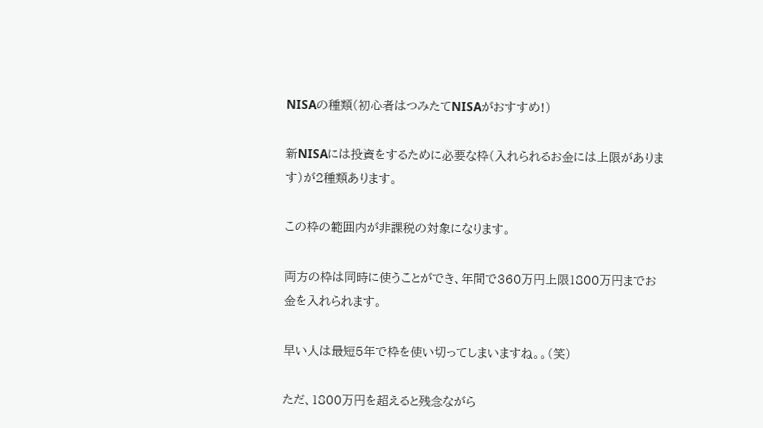NISAの種類(初心者はつみたてNISAがおすすめ!)

新NISAには投資をするために必要な枠(入れられるお金には上限があります)が2種類あります。

この枠の範囲内が非課税の対象になります。

両方の枠は同時に使うことができ、年間で360万円上限1800万円までお金を入れられます。

早い人は最短5年で枠を使い切ってしまいますね。。(笑)

ただ、1800万円を超えると残念ながら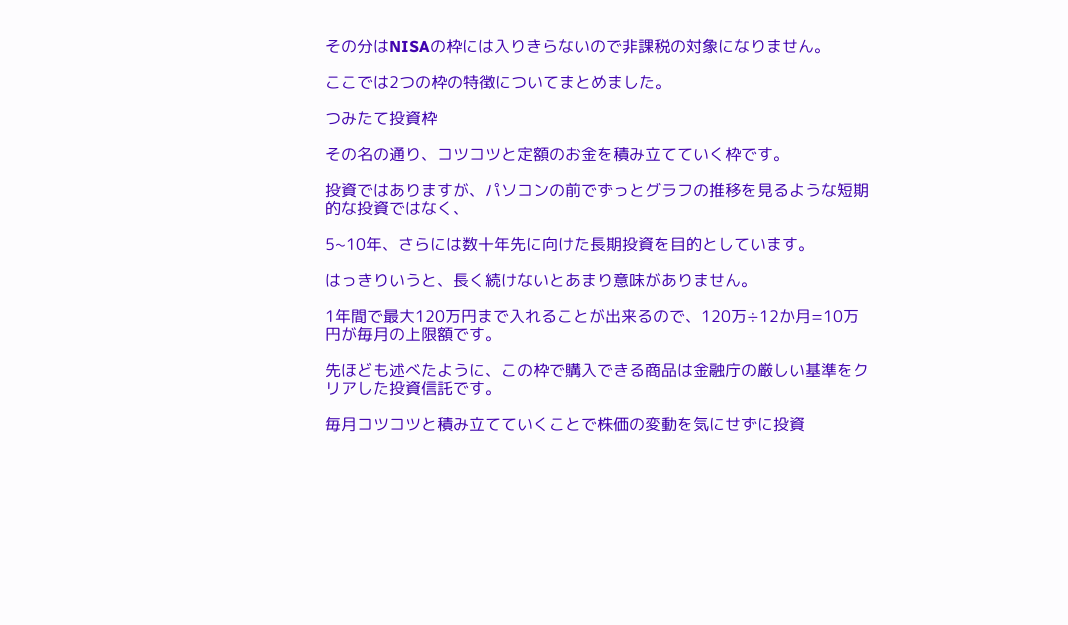その分はNISAの枠には入りきらないので非課税の対象になりません。

ここでは2つの枠の特徴についてまとめました。

つみたて投資枠

その名の通り、コツコツと定額のお金を積み立てていく枠です。

投資ではありますが、パソコンの前でずっとグラフの推移を見るような短期的な投資ではなく、

5~10年、さらには数十年先に向けた長期投資を目的としています。

はっきりいうと、長く続けないとあまり意味がありません。

1年間で最大120万円まで入れることが出来るので、120万÷12か月=10万円が毎月の上限額です。

先ほども述べたように、この枠で購入できる商品は金融庁の厳しい基準をクリアした投資信託です。

毎月コツコツと積み立てていくことで株価の変動を気にせずに投資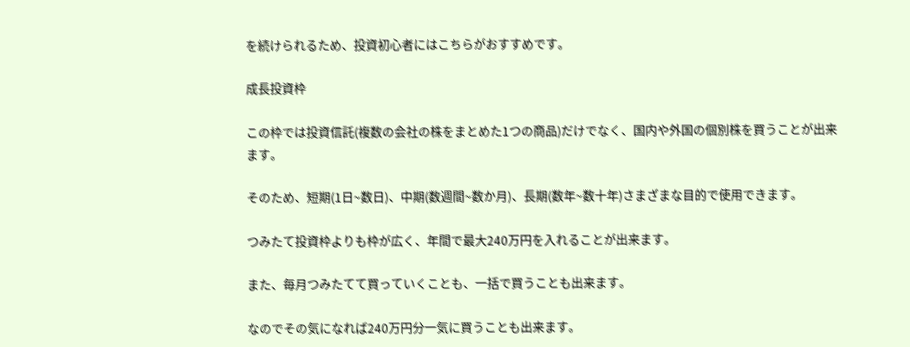を続けられるため、投資初心者にはこちらがおすすめです。

成長投資枠

この枠では投資信託(複数の会社の株をまとめた1つの商品)だけでなく、国内や外国の個別株を買うことが出来ます。

そのため、短期(1日~数日)、中期(数週間~数か月)、長期(数年~数十年)さまざまな目的で使用できます。

つみたて投資枠よりも枠が広く、年間で最大240万円を入れることが出来ます。

また、毎月つみたてて買っていくことも、一括で買うことも出来ます。

なのでその気になれば240万円分一気に買うことも出来ます。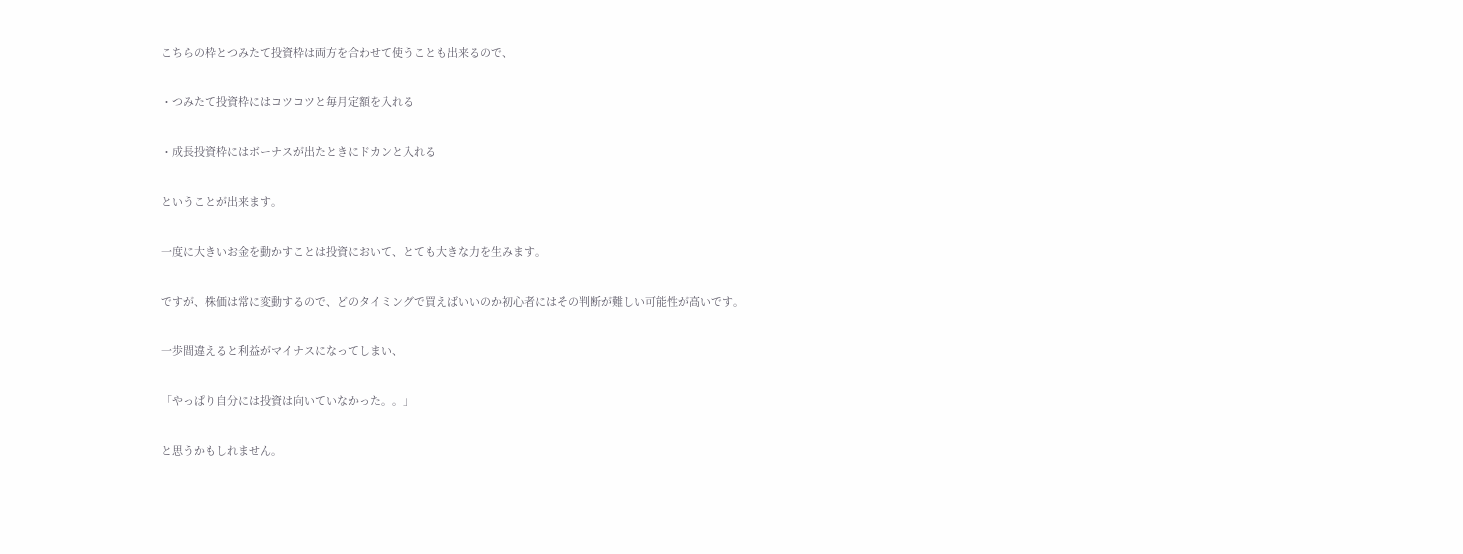こちらの枠とつみたて投資枠は両方を合わせて使うことも出来るので、

・つみたて投資枠にはコツコツと毎月定額を入れる

・成長投資枠にはボーナスが出たときにドカンと入れる

ということが出来ます。

一度に大きいお金を動かすことは投資において、とても大きな力を生みます。

ですが、株価は常に変動するので、どのタイミングで買えばいいのか初心者にはその判断が難しい可能性が高いです。

一歩間違えると利益がマイナスになってしまい、

「やっぱり自分には投資は向いていなかった。。」

と思うかもしれません。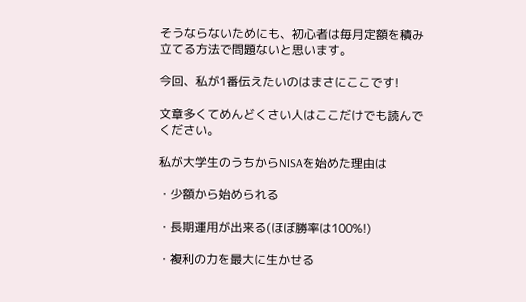そうならないためにも、初心者は毎月定額を積み立てる方法で問題ないと思います。

今回、私が1番伝えたいのはまさにここです!

文章多くてめんどくさい人はここだけでも読んでください。

私が大学生のうちからNISAを始めた理由は

・少額から始められる

・長期運用が出来る(ほぼ勝率は100%!)

・複利の力を最大に生かせる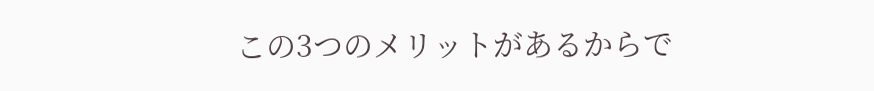この3つのメリットがあるからで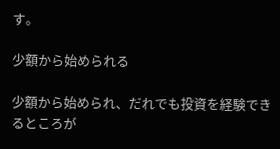す。

少額から始められる

少額から始められ、だれでも投資を経験できるところが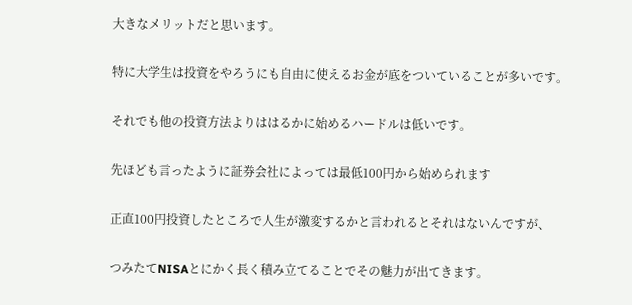大きなメリットだと思います。

特に大学生は投資をやろうにも自由に使えるお金が底をついていることが多いです。

それでも他の投資方法よりははるかに始めるハードルは低いです。

先ほども言ったように証券会社によっては最低100円から始められます

正直100円投資したところで人生が激変するかと言われるとそれはないんですが、

つみたてNISAとにかく長く積み立てることでその魅力が出てきます。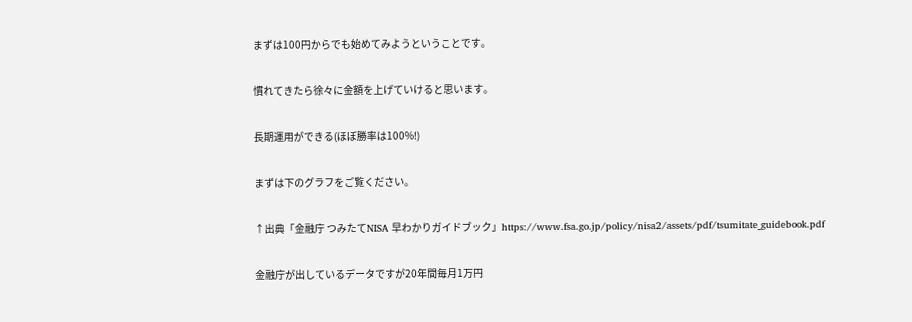まずは100円からでも始めてみようということです。

慣れてきたら徐々に金額を上げていけると思います。

長期運用ができる(ほぼ勝率は100%!)

まずは下のグラフをご覧ください。

↑出典「金融庁 つみたてNISA 早わかりガイドブック」https://www.fsa.go.jp/policy/nisa2/assets/pdf/tsumitate_guidebook.pdf

金融庁が出しているデータですが20年間毎月1万円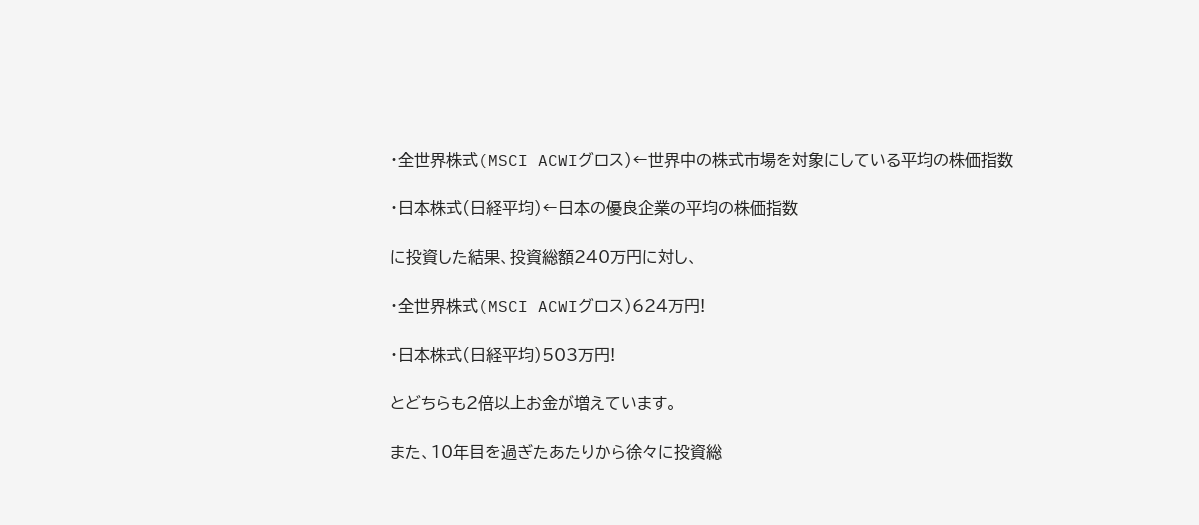・全世界株式(MSCI ACWIグロス)←世界中の株式市場を対象にしている平均の株価指数

・日本株式(日経平均)←日本の優良企業の平均の株価指数

に投資した結果、投資総額240万円に対し、

・全世界株式(MSCI ACWIグロス)624万円!

・日本株式(日経平均)503万円!

とどちらも2倍以上お金が増えています。

また、10年目を過ぎたあたりから徐々に投資総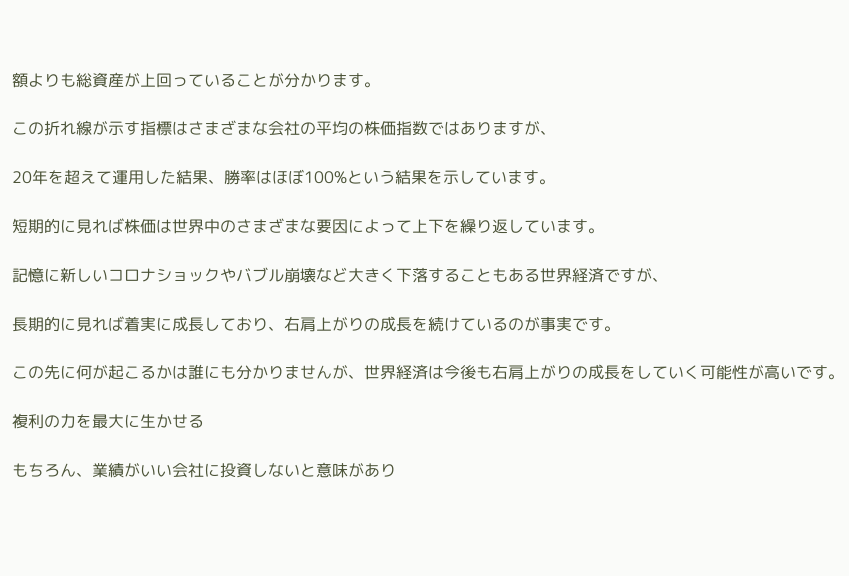額よりも総資産が上回っていることが分かります。

この折れ線が示す指標はさまざまな会社の平均の株価指数ではありますが、

20年を超えて運用した結果、勝率はほぼ100%という結果を示しています。

短期的に見れば株価は世界中のさまざまな要因によって上下を繰り返しています。

記憶に新しいコロナショックやバブル崩壊など大きく下落することもある世界経済ですが、

長期的に見れば着実に成長しており、右肩上がりの成長を続けているのが事実です。

この先に何が起こるかは誰にも分かりませんが、世界経済は今後も右肩上がりの成長をしていく可能性が高いです。

複利の力を最大に生かせる

もちろん、業績がいい会社に投資しないと意味があり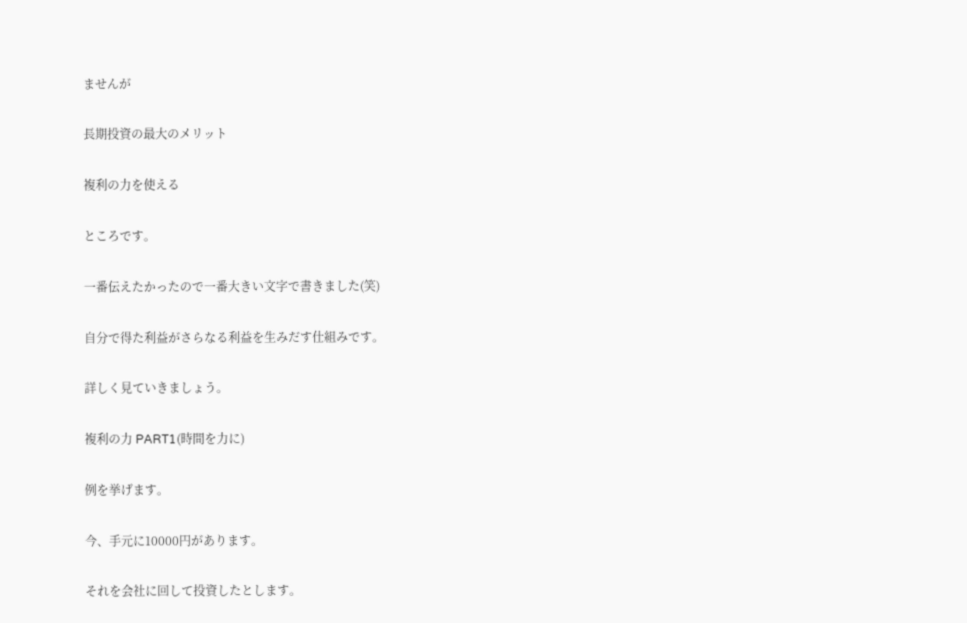ませんが

長期投資の最大のメリット

複利の力を使える

ところです。

一番伝えたかったので一番大きい文字で書きました(笑)

自分で得た利益がさらなる利益を生みだす仕組みです。

詳しく見ていきましょう。

複利の力 PART1(時間を力に)

例を挙げます。

今、手元に10000円があります。

それを会社に回して投資したとします。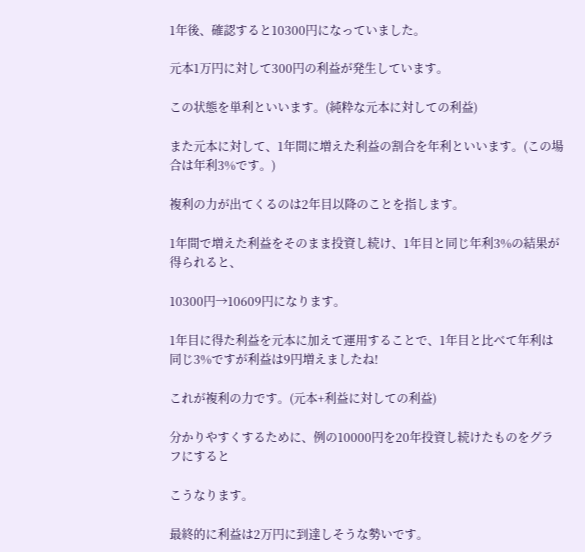1年後、確認すると10300円になっていました。

元本1万円に対して300円の利益が発生しています。

この状態を単利といいます。(純粋な元本に対しての利益)

また元本に対して、1年間に増えた利益の割合を年利といいます。(この場合は年利3%です。)

複利の力が出てくるのは2年目以降のことを指します。

1年間で増えた利益をそのまま投資し続け、1年目と同じ年利3%の結果が得られると、

10300円→10609円になります。

1年目に得た利益を元本に加えて運用することで、1年目と比べて年利は同じ3%ですが利益は9円増えましたね!

これが複利の力です。(元本+利益に対しての利益)

分かりやすくするために、例の10000円を20年投資し続けたものをグラフにすると

こうなります。

最終的に利益は2万円に到達しそうな勢いです。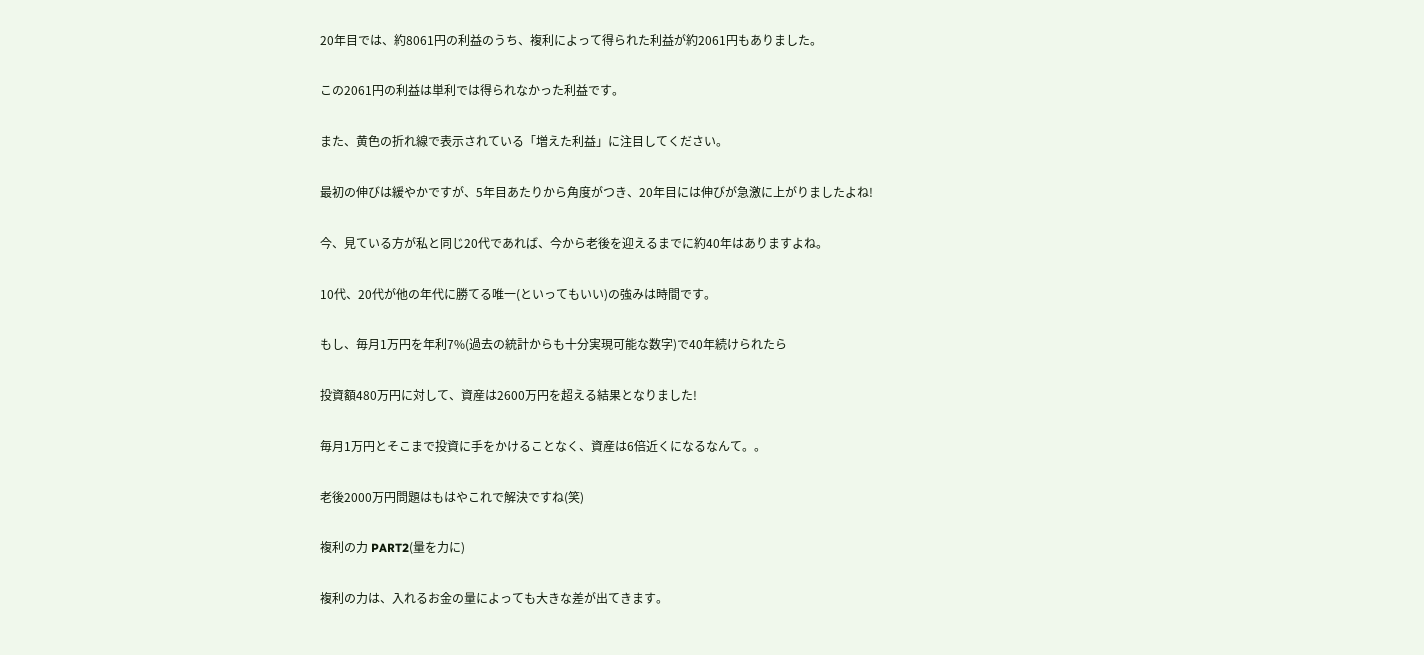20年目では、約8061円の利益のうち、複利によって得られた利益が約2061円もありました。

この2061円の利益は単利では得られなかった利益です。

また、黄色の折れ線で表示されている「増えた利益」に注目してください。

最初の伸びは緩やかですが、5年目あたりから角度がつき、20年目には伸びが急激に上がりましたよね!

今、見ている方が私と同じ20代であれば、今から老後を迎えるまでに約40年はありますよね。

10代、20代が他の年代に勝てる唯一(といってもいい)の強みは時間です。

もし、毎月1万円を年利7%(過去の統計からも十分実現可能な数字)で40年続けられたら

投資額480万円に対して、資産は2600万円を超える結果となりました!

毎月1万円とそこまで投資に手をかけることなく、資産は6倍近くになるなんて。。

老後2000万円問題はもはやこれで解決ですね(笑)

複利の力 PART2(量を力に)

複利の力は、入れるお金の量によっても大きな差が出てきます。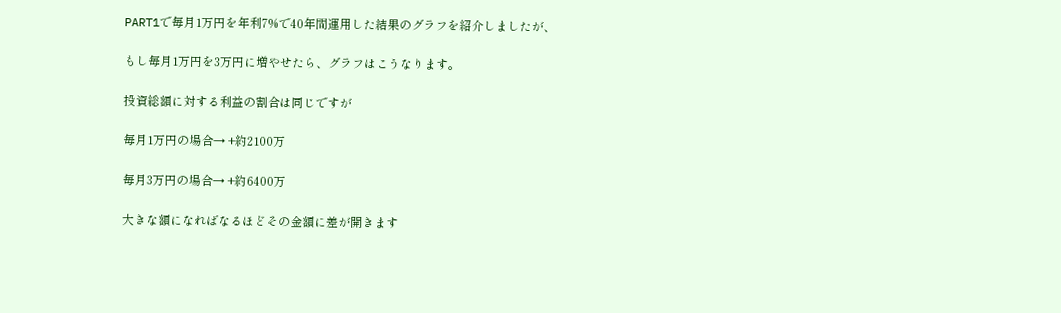PART1で毎月1万円を年利7%で40年間運用した結果のグラフを紹介しましたが、

もし毎月1万円を3万円に増やせたら、グラフはこうなります。

投資総額に対する利益の割合は同じですが

毎月1万円の場合→ +約2100万

毎月3万円の場合→ +約6400万

大きな額になればなるほどその金額に差が開きます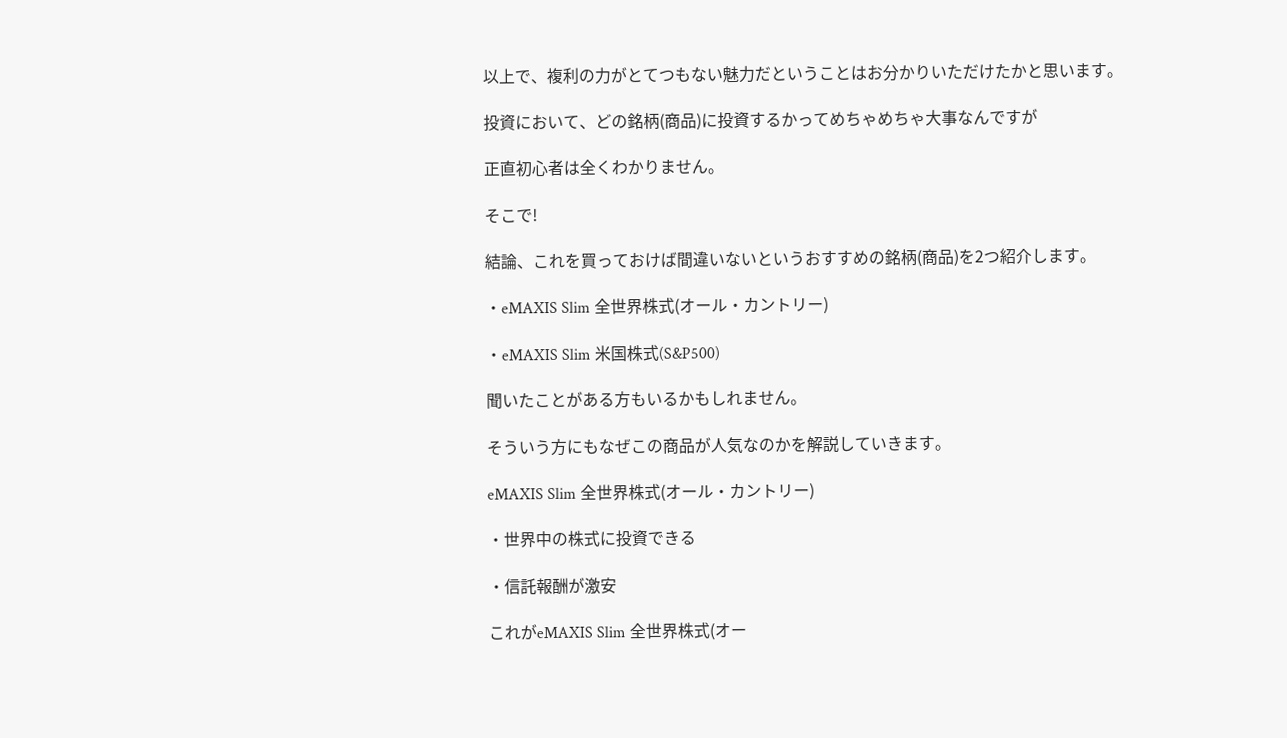以上で、複利の力がとてつもない魅力だということはお分かりいただけたかと思います。

投資において、どの銘柄(商品)に投資するかってめちゃめちゃ大事なんですが

正直初心者は全くわかりません。

そこで!

結論、これを買っておけば間違いないというおすすめの銘柄(商品)を2つ紹介します。

・eMAXIS Slim 全世界株式(オール・カントリー)

・eMAXIS Slim 米国株式(S&P500)

聞いたことがある方もいるかもしれません。

そういう方にもなぜこの商品が人気なのかを解説していきます。

eMAXIS Slim 全世界株式(オール・カントリー)

・世界中の株式に投資できる

・信託報酬が激安

これがeMAXIS Slim 全世界株式(オー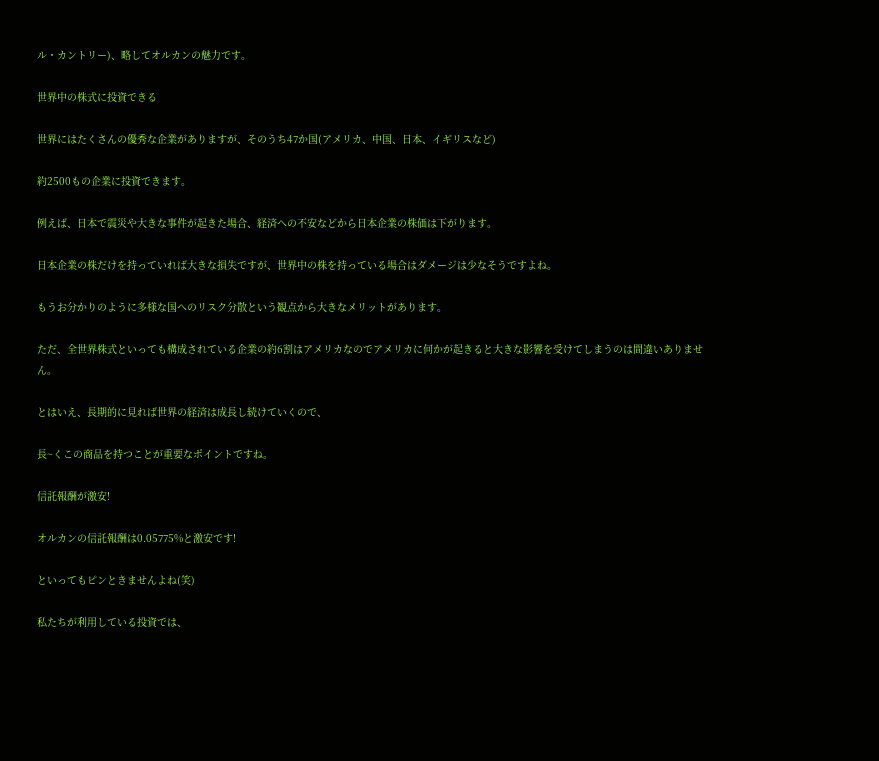ル・カントリー)、略してオルカンの魅力です。

世界中の株式に投資できる

世界にはたくさんの優秀な企業がありますが、そのうち47か国(アメリカ、中国、日本、イギリスなど)

約2500もの企業に投資できます。

例えば、日本で震災や大きな事件が起きた場合、経済への不安などから日本企業の株価は下がります。

日本企業の株だけを持っていれば大きな損失ですが、世界中の株を持っている場合はダメージは少なそうですよね。

もうお分かりのように多様な国へのリスク分散という観点から大きなメリットがあります。

ただ、全世界株式といっても構成されている企業の約6割はアメリカなのでアメリカに何かが起きると大きな影響を受けてしまうのは間違いありません。

とはいえ、長期的に見れば世界の経済は成長し続けていくので、

長~くこの商品を持つことが重要なポイントですね。

信託報酬が激安!

オルカンの信託報酬は0.05775%と激安です!

といってもピンときませんよね(笑)

私たちが利用している投資では、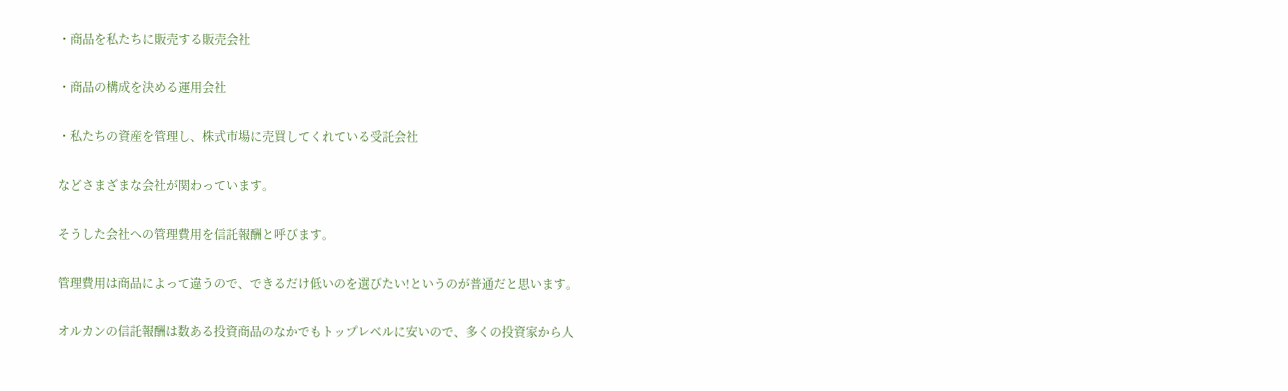・商品を私たちに販売する販売会社

・商品の構成を決める運用会社

・私たちの資産を管理し、株式市場に売買してくれている受託会社

などさまざまな会社が関わっています。

そうした会社への管理費用を信託報酬と呼びます。

管理費用は商品によって違うので、できるだけ低いのを選びたい!というのが普通だと思います。

オルカンの信託報酬は数ある投資商品のなかでもトップレベルに安いので、多くの投資家から人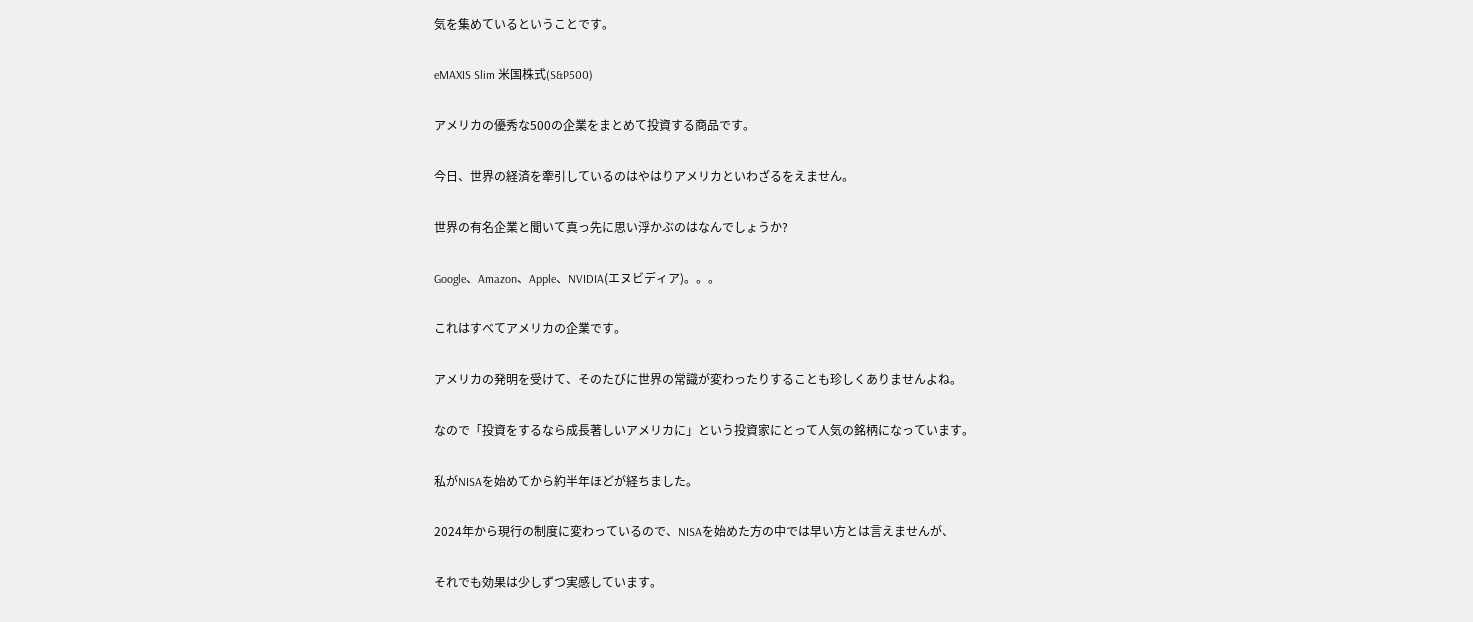気を集めているということです。

eMAXIS Slim 米国株式(S&P500)

アメリカの優秀な500の企業をまとめて投資する商品です。

今日、世界の経済を牽引しているのはやはりアメリカといわざるをえません。

世界の有名企業と聞いて真っ先に思い浮かぶのはなんでしょうか?

Google、Amazon、Apple、NVIDIA(エヌビディア)。。。

これはすべてアメリカの企業です。

アメリカの発明を受けて、そのたびに世界の常識が変わったりすることも珍しくありませんよね。

なので「投資をするなら成長著しいアメリカに」という投資家にとって人気の銘柄になっています。

私がNISAを始めてから約半年ほどが経ちました。

2024年から現行の制度に変わっているので、NISAを始めた方の中では早い方とは言えませんが、

それでも効果は少しずつ実感しています。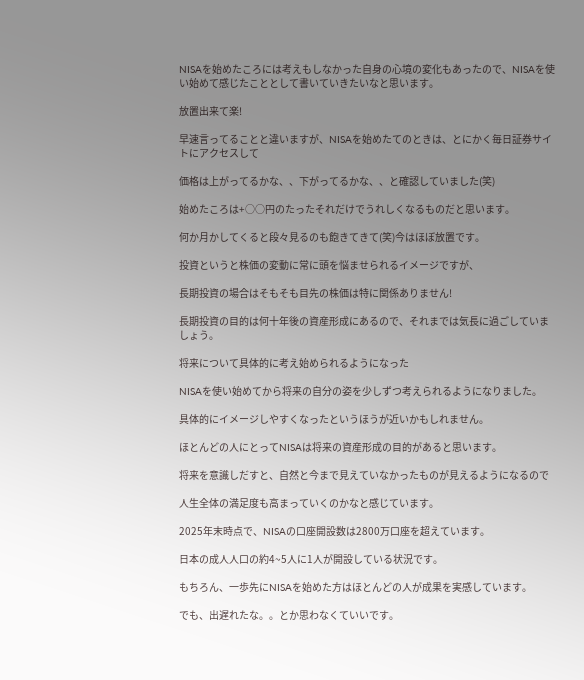NISAを始めたころには考えもしなかった自身の心境の変化もあったので、NISAを使い始めて感じたこととして書いていきたいなと思います。

放置出来て楽!

早速言ってることと違いますが、NISAを始めたてのときは、とにかく毎日証券サイトにアクセスして

価格は上がってるかな、、下がってるかな、、と確認していました(笑)

始めたころは+○○円のたったそれだけでうれしくなるものだと思います。

何か月かしてくると段々見るのも飽きてきて(笑)今はほぼ放置です。

投資というと株価の変動に常に頭を悩ませられるイメージですが、

長期投資の場合はそもそも目先の株価は特に関係ありません!

長期投資の目的は何十年後の資産形成にあるので、それまでは気長に過ごしていましょう。

将来について具体的に考え始められるようになった

NISAを使い始めてから将来の自分の姿を少しずつ考えられるようになりました。

具体的にイメージしやすくなったというほうが近いかもしれません。

ほとんどの人にとってNISAは将来の資産形成の目的があると思います。

将来を意識しだすと、自然と今まで見えていなかったものが見えるようになるので

人生全体の満足度も高まっていくのかなと感じています。

2025年末時点で、NISAの口座開設数は2800万口座を超えています。

日本の成人人口の約4~5人に1人が開設している状況です。

もちろん、一歩先にNISAを始めた方はほとんどの人が成果を実感しています。

でも、出遅れたな。。とか思わなくていいです。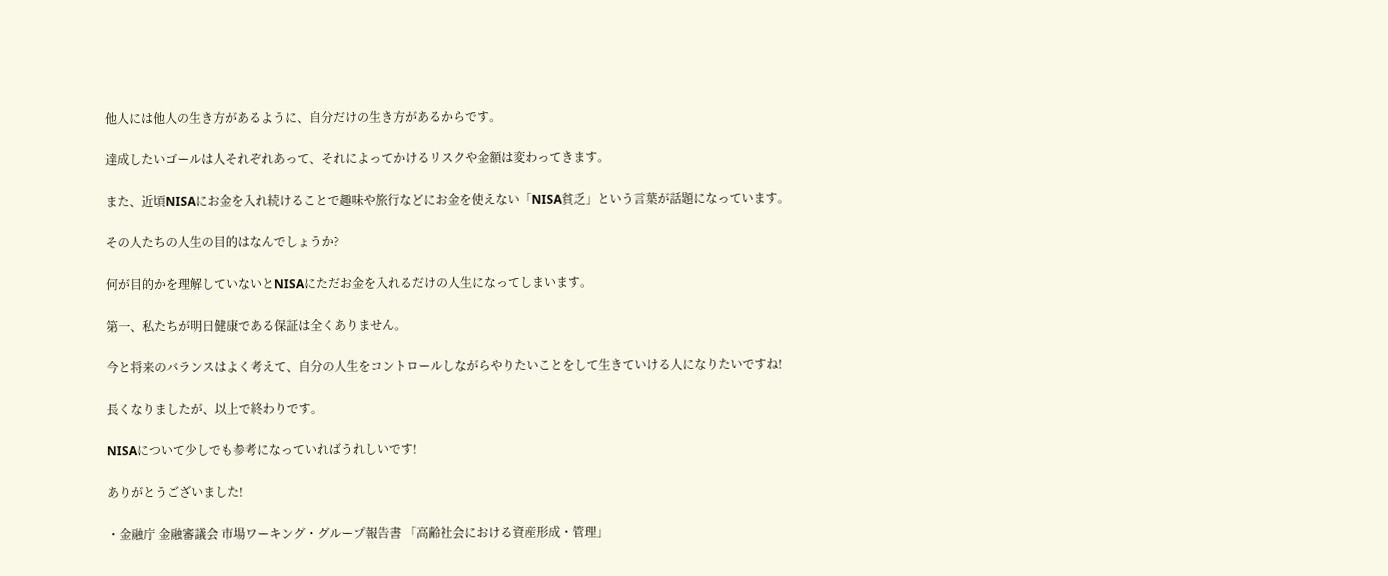他人には他人の生き方があるように、自分だけの生き方があるからです。

達成したいゴールは人それぞれあって、それによってかけるリスクや金額は変わってきます。

また、近頃NISAにお金を入れ続けることで趣味や旅行などにお金を使えない「NISA貧乏」という言葉が話題になっています。

その人たちの人生の目的はなんでしょうか?

何が目的かを理解していないとNISAにただお金を入れるだけの人生になってしまいます。

第一、私たちが明日健康である保証は全くありません。

今と将来のバランスはよく考えて、自分の人生をコントロールしながらやりたいことをして生きていける人になりたいですね!

長くなりましたが、以上で終わりです。

NISAについて少しでも参考になっていればうれしいです!

ありがとうございました!

・金融庁 金融審議会 市場ワーキング・グループ報告書 「高齢社会における資産形成・管理」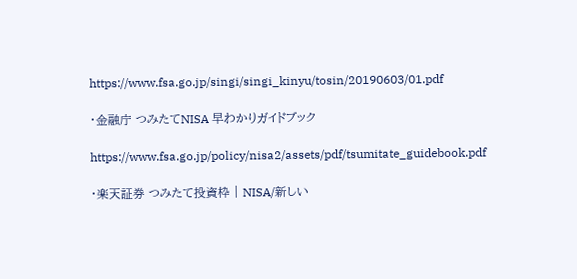https://www.fsa.go.jp/singi/singi_kinyu/tosin/20190603/01.pdf

・金融庁 つみたてNISA 早わかりガイドブック

https://www.fsa.go.jp/policy/nisa2/assets/pdf/tsumitate_guidebook.pdf

・楽天証券 つみたて投資枠 | NISA/新しい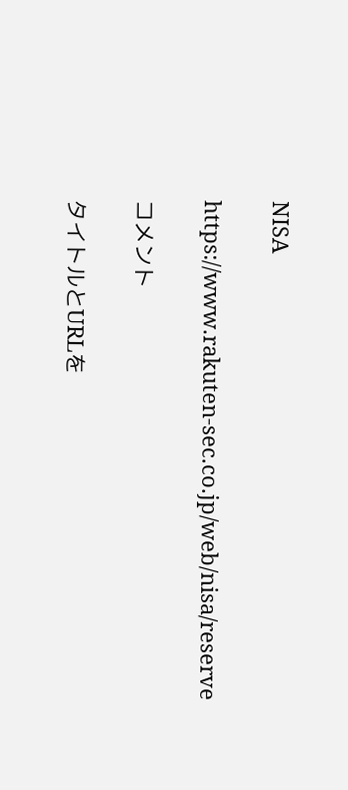NISA

https://www.rakuten-sec.co.jp/web/nisa/reserve

コメント

タイトルとURLを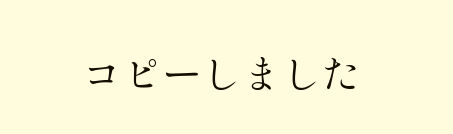コピーしました